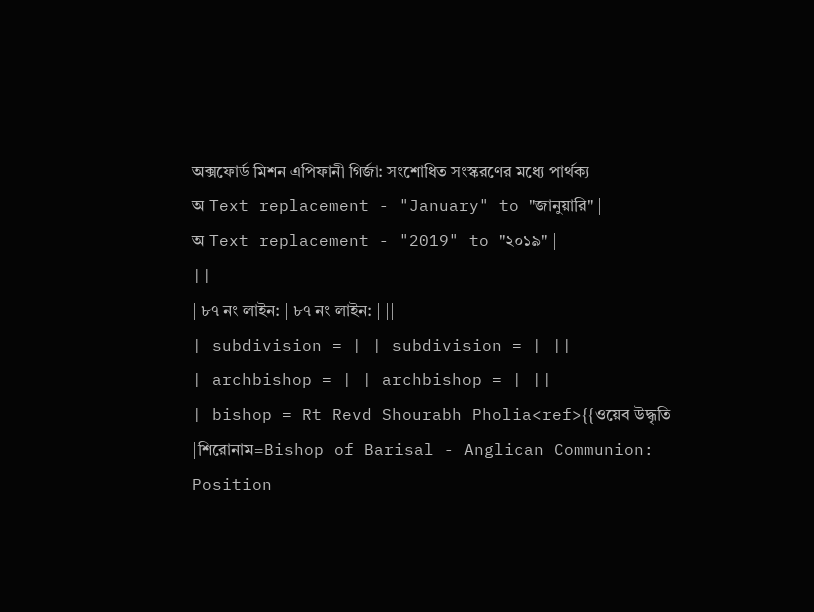অক্সফোর্ড মিশন এপিফানী গির্জা: সংশোধিত সংস্করণের মধ্যে পার্থক্য
অ Text replacement - "January" to "জানুয়ারি" |
অ Text replacement - "2019" to "২০১৯" |
||
| ৮৭ নং লাইন: | ৮৭ নং লাইন: | ||
| subdivision = | | subdivision = | ||
| archbishop = | | archbishop = | ||
| bishop = Rt Revd Shourabh Pholia<ref>{{ওয়েব উদ্ধৃতি |শিরোনাম=Bishop of Barisal - Anglican Communion: Position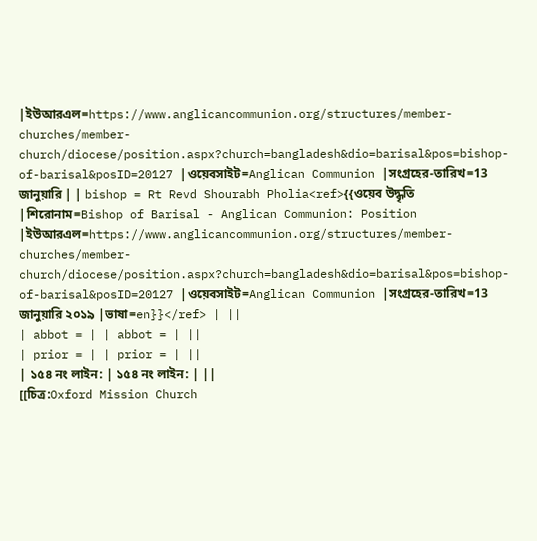|ইউআরএল=https://www.anglicancommunion.org/structures/member-churches/member-church/diocese/position.aspx?church=bangladesh&dio=barisal&pos=bishop-of-barisal&posID=20127 |ওয়েবসাইট=Anglican Communion |সংগ্রহের-তারিখ=13 জানুয়ারি | | bishop = Rt Revd Shourabh Pholia<ref>{{ওয়েব উদ্ধৃতি |শিরোনাম=Bishop of Barisal - Anglican Communion: Position |ইউআরএল=https://www.anglicancommunion.org/structures/member-churches/member-church/diocese/position.aspx?church=bangladesh&dio=barisal&pos=bishop-of-barisal&posID=20127 |ওয়েবসাইট=Anglican Communion |সংগ্রহের-তারিখ=13 জানুয়ারি ২০১৯ |ভাষা=en}}</ref> | ||
| abbot = | | abbot = | ||
| prior = | | prior = | ||
| ১৫৪ নং লাইন: | ১৫৪ নং লাইন: | ||
[[চিত্র:Oxford Mission Church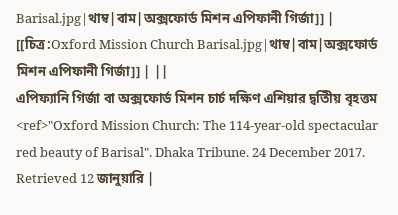Barisal.jpg|থাম্ব|বাম|অক্সফোর্ড মিশন এপিফানী গির্জা]] | [[চিত্র:Oxford Mission Church Barisal.jpg|থাম্ব|বাম|অক্সফোর্ড মিশন এপিফানী গির্জা]] | ||
এপিফ্যানি গির্জা বা অক্সফোর্ড মিশন চার্চ দক্ষিণ এশিয়ার দ্বতিীয় বৃহত্তম <ref>"Oxford Mission Church: The 114-year-old spectacular red beauty of Barisal". Dhaka Tribune. 24 December 2017. Retrieved 12 জানুয়ারি |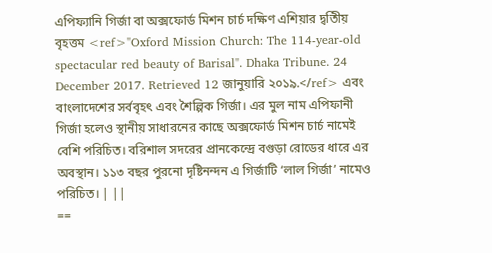এপিফ্যানি গির্জা বা অক্সফোর্ড মিশন চার্চ দক্ষিণ এশিয়ার দ্বতিীয় বৃহত্তম <ref>"Oxford Mission Church: The 114-year-old spectacular red beauty of Barisal". Dhaka Tribune. 24 December 2017. Retrieved 12 জানুয়ারি ২০১৯.</ref> এবং বাংলাদেশের সর্ববৃহৎ এবং শৈল্পিক গির্জা। এর মুল নাম এপিফানী গির্জা হলেও স্থানীয় সাধারনের কাছে অক্সফোর্ড মিশন চার্চ নামেই বেশি পরিচিত। বরিশাল সদরের প্রানকেন্দ্রে বগুড়া রোডের ধারে এর অবস্থান। ১১৩ বছর পুরনো দৃষ্টিনন্দন এ গির্জাটি ‘লাল গির্জা’ নামেও পরিচিত। | ||
==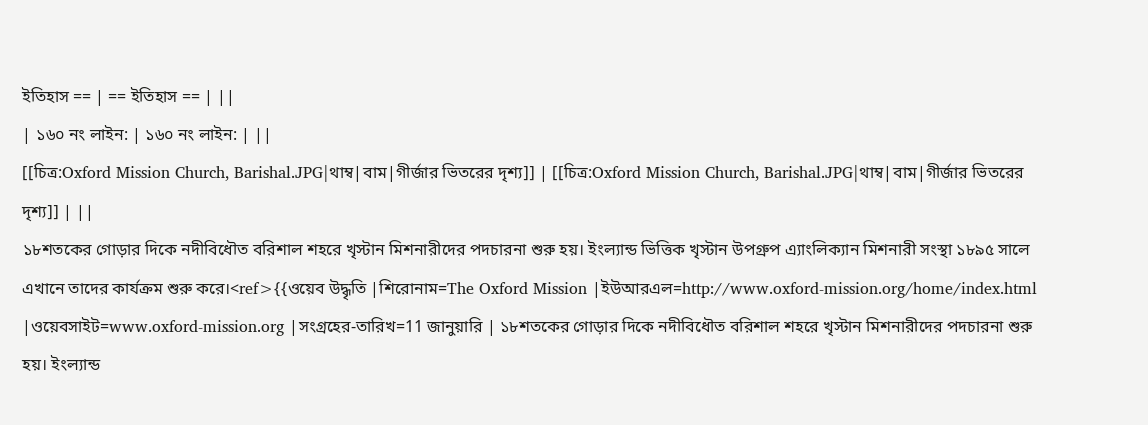ইতিহাস == | == ইতিহাস == | ||
| ১৬০ নং লাইন: | ১৬০ নং লাইন: | ||
[[চিত্র:Oxford Mission Church, Barishal.JPG|থাম্ব|বাম|গীর্জার ভিতরের দৃশ্য]] | [[চিত্র:Oxford Mission Church, Barishal.JPG|থাম্ব|বাম|গীর্জার ভিতরের দৃশ্য]] | ||
১৮শতকের গোড়ার দিকে নদীবিধৌত বরিশাল শহরে খৃস্টান মিশনারীদের পদচারনা শুরু হয়। ইংল্যান্ড ভিত্তিক খৃস্টান উপগ্রুপ এ্যাংলিক্যান মিশনারী সংস্থা ১৮৯৫ সালে এখানে তাদের কার্যক্রম শুরু করে।<ref>{{ওয়েব উদ্ধৃতি |শিরোনাম=The Oxford Mission |ইউআরএল=http://www.oxford-mission.org/home/index.html |ওয়েবসাইট=www.oxford-mission.org |সংগ্রহের-তারিখ=11 জানুয়ারি | ১৮শতকের গোড়ার দিকে নদীবিধৌত বরিশাল শহরে খৃস্টান মিশনারীদের পদচারনা শুরু হয়। ইংল্যান্ড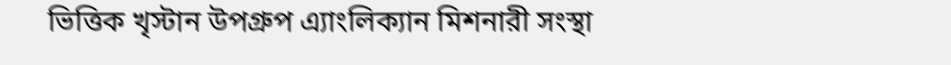ভিত্তিক খৃস্টান উপগ্রুপ এ্যাংলিক্যান মিশনারী সংস্থা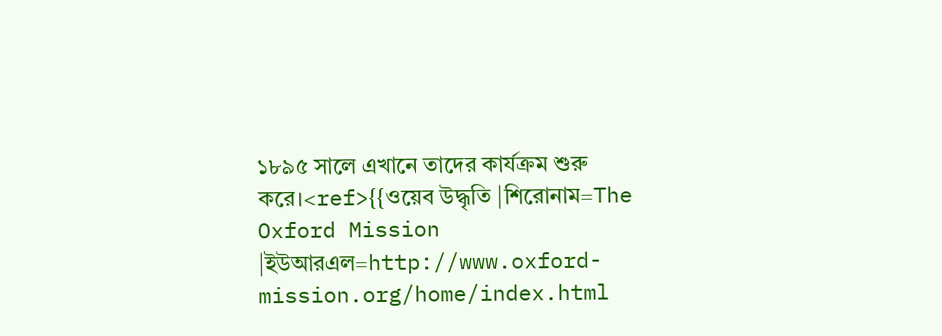১৮৯৫ সালে এখানে তাদের কার্যক্রম শুরু করে।<ref>{{ওয়েব উদ্ধৃতি |শিরোনাম=The Oxford Mission |ইউআরএল=http://www.oxford-mission.org/home/index.html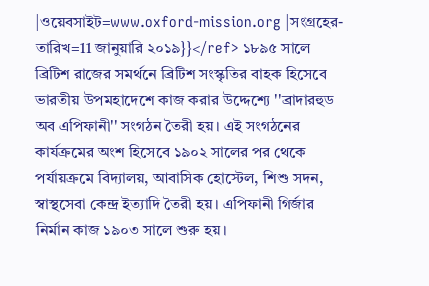|ওয়েবসাইট=www.oxford-mission.org |সংগ্রহের-তারিখ=11 জানুয়ারি ২০১৯}}</ref> ১৮৯৫ সালে ব্রিটিশ রাজের সমর্থনে ব্রিটিশ সংস্কৃতির বাহক হিসেবে ভারতীয় উপমহাদেশে কাজ করার উদ্দেশ্যে ''ব্রাদারহুড অব এপিফানী'' সংগঠন তৈরী হয়। এই সংগঠনের কার্যক্রমের অংশ হিসেবে ১৯০২ সালের পর থেকে পর্যায়ক্রমে বিদ্যালয়, আবাসিক হোস্টেল, শিশু সদন, স্বাস্থসেবা কেন্দ্র ইত্যাদি তৈরী হয়। এপিফানী গির্জার নির্মান কাজ ১৯০৩ সালে শুরু হয়।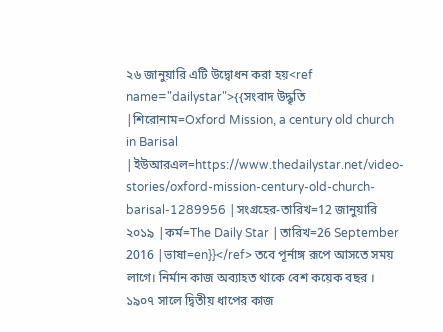২৬ জানুয়ারি এটি উদ্বোধন করা হয়<ref name="dailystar">{{সংবাদ উদ্ধৃতি |শিরোনাম=Oxford Mission, a century old church in Barisal |ইউআরএল=https://www.thedailystar.net/video-stories/oxford-mission-century-old-church-barisal-1289956 |সংগ্রহের-তারিখ=12 জানুয়ারি ২০১৯ |কর্ম=The Daily Star |তারিখ=26 September 2016 |ভাষা=en}}</ref> তবে পূর্নাঙ্গ রূপে আসতে সময় লাগে। নির্মান কাজ অব্যাহত থাকে বেশ কয়েক বছর । ১৯০৭ সালে দ্বিতীয় ধাপের কাজ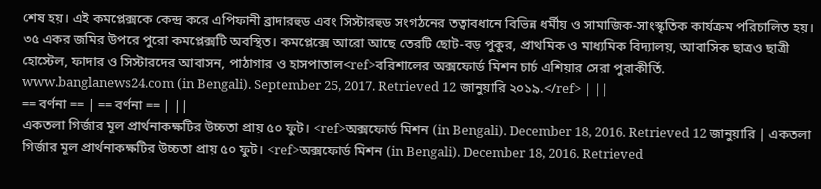শেষ হয়। এই কমপ্লেক্সকে কেন্দ্র করে এপিফানী ব্রাদারহুড এবং সিস্টারহুড সংগঠনের তত্বাবধানে বিভিন্ন ধর্মীয় ও সামাজিক-সাংস্কৃতিক কার্যক্রম পরিচালিত হয়। ৩৫ একর জমির উপরে পুরো কমপ্লেক্সটি অবস্থিত। কমপ্লেক্সে আরো আছে তেরটি ছোট-বড় পুকুর, প্রাথমিক ও মাধ্যমিক বিদ্যালয়, আবাসিক ছাত্রও ছাত্রী হোস্টেল, ফাদার ও সিস্টারদের আবাসন, পাঠাগার ও হাসপাতাল<ref>বরিশালের অক্সফোর্ড মিশন চার্চ এশিয়ার সেরা পুরাকীর্তি. www.banglanews24.com (in Bengali). September 25, 2017. Retrieved 12 জানুয়ারি ২০১৯.</ref> | ||
== বর্ণনা == | == বর্ণনা == | ||
একতলা গির্জার মূল প্রার্থনাকক্ষটির উচ্চতা প্রায় ৫০ ফুট। <ref>অক্সফোর্ড মিশন (in Bengali). December 18, 2016. Retrieved 12 জানুয়ারি | একতলা গির্জার মূল প্রার্থনাকক্ষটির উচ্চতা প্রায় ৫০ ফুট। <ref>অক্সফোর্ড মিশন (in Bengali). December 18, 2016. Retrieved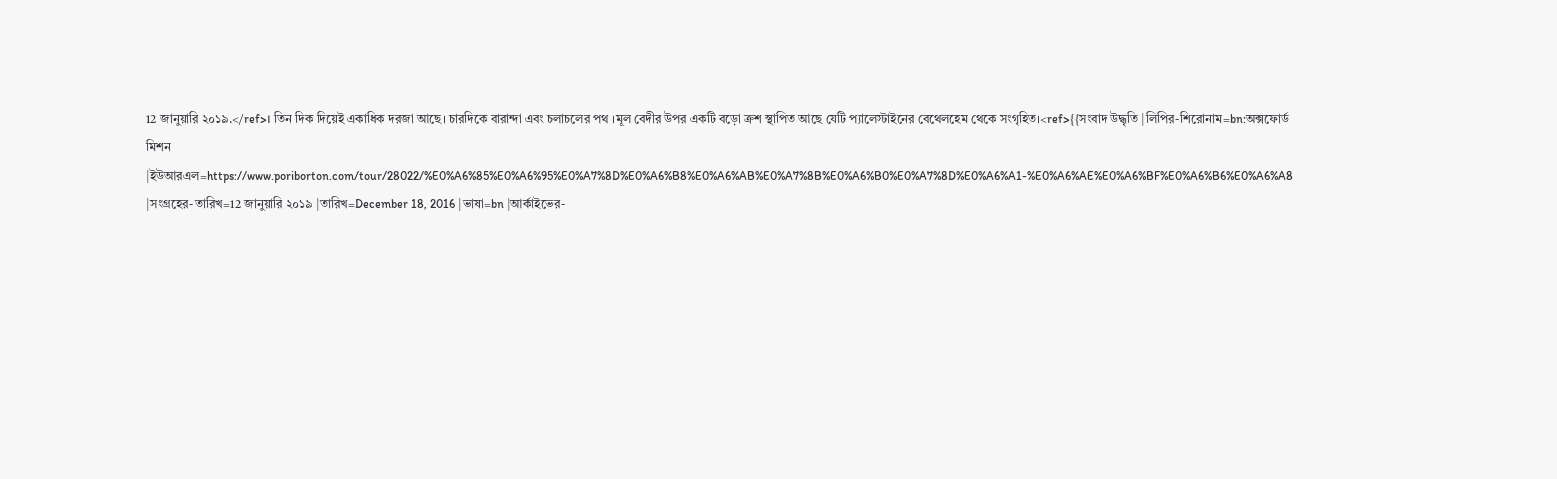12 জানুয়ারি ২০১৯.</ref>। তিন দিক দিয়েই একাধিক দরজা আছে। চারদিকে বারান্দা এবং চলাচলের পথ ।মূল বেদীর উপর একটি বড়ো ক্রশ স্থাপিত আছে যেটি প্যালেস্টাইনের বেথেলহেম থেকে সংগৃহিত।<ref>{{সংবাদ উদ্ধৃতি |লিপির-শিরোনাম=bn:অক্সফোর্ড মিশন |ইউআরএল=https://www.poriborton.com/tour/28022/%E0%A6%85%E0%A6%95%E0%A7%8D%E0%A6%B8%E0%A6%AB%E0%A7%8B%E0%A6%B0%E0%A7%8D%E0%A6%A1-%E0%A6%AE%E0%A6%BF%E0%A6%B6%E0%A6%A8 |সংগ্রহের-তারিখ=12 জানুয়ারি ২০১৯ |তারিখ=December 18, 2016 |ভাষা=bn |আর্কাইভের-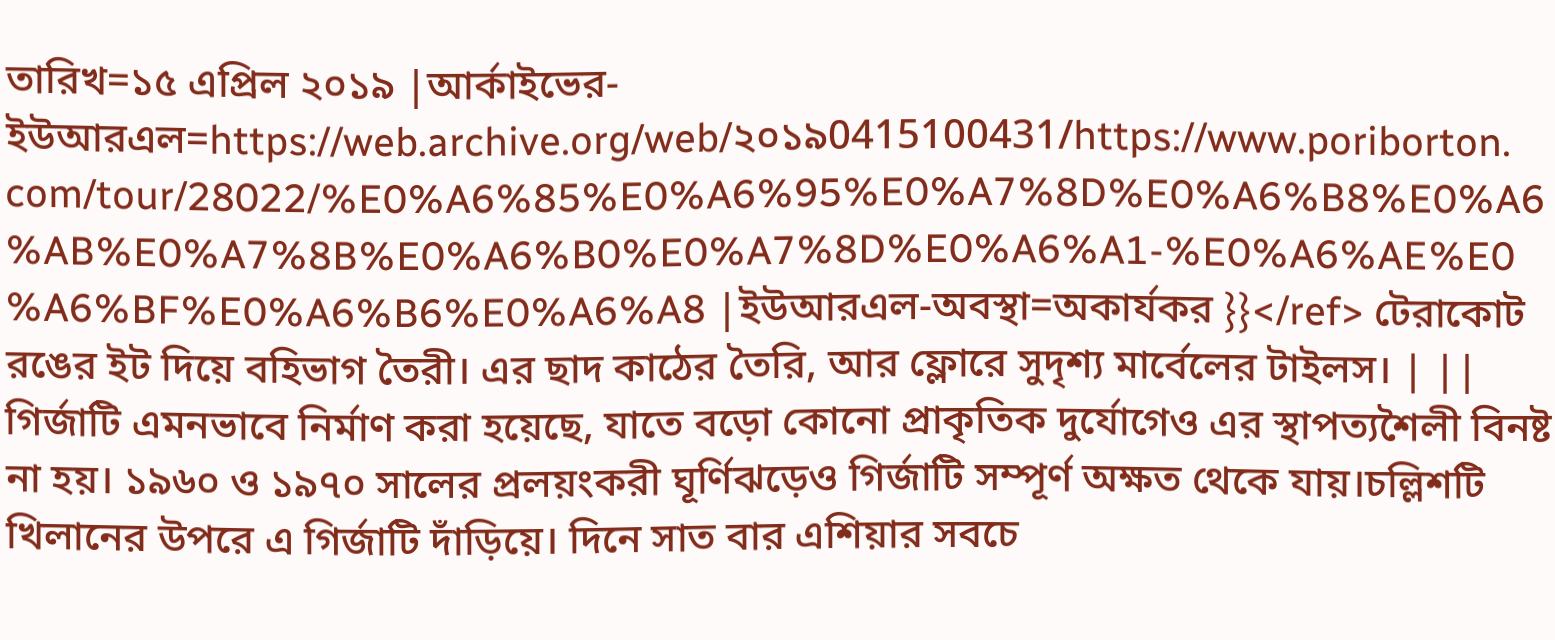তারিখ=১৫ এপ্রিল ২০১৯ |আর্কাইভের-ইউআরএল=https://web.archive.org/web/২০১৯0415100431/https://www.poriborton.com/tour/28022/%E0%A6%85%E0%A6%95%E0%A7%8D%E0%A6%B8%E0%A6%AB%E0%A7%8B%E0%A6%B0%E0%A7%8D%E0%A6%A1-%E0%A6%AE%E0%A6%BF%E0%A6%B6%E0%A6%A8 |ইউআরএল-অবস্থা=অকার্যকর }}</ref> টেরাকোট রঙের ইট দিয়ে বহিভাগ তৈরী। এর ছাদ কাঠের তৈরি, আর ফ্লোরে সুদৃশ্য মার্বেলের টাইলস। | ||
গির্জাটি এমনভাবে নির্মাণ করা হয়েছে, যাতে বড়ো কোনো প্রাকৃতিক দুর্যোগেও এর স্থাপত্যশৈলী বিনষ্ট না হয়। ১৯৬০ ও ১৯৭০ সালের প্রলয়ংকরী ঘূর্ণিঝড়েও গির্জাটি সম্পূর্ণ অক্ষত থেকে যায়।চল্লিশটি খিলানের উপরে এ গির্জাটি দাঁড়িয়ে। দিনে সাত বার এশিয়ার সবচে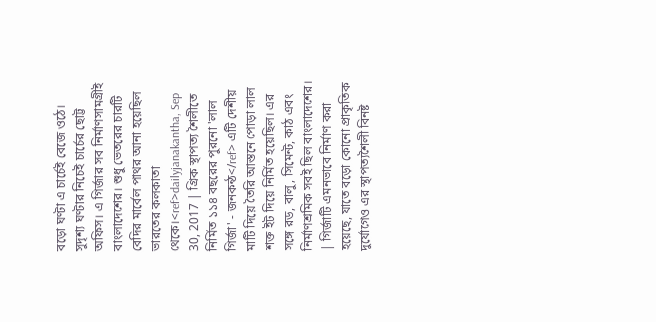বড়ো ঘণ্টা এ চার্চেই বেজে ওঠে। সুদৃশ্য ঘণ্টার নিচেই চার্চের ছোট্ট অফিস। এ গির্জার সব নির্মাণসামগ্রীই বাংলাদেশের। শুধু ভেতরের চারটি বেদির মার্বেল পাথর আনা হয়েছিল ভারতের কলকাতা থেকে।<ref>dailyjanakantha, Sep 30, 2017 | গ্রিক স্থাপত্য শৈলীতে নির্মিত ১১৪ বছরের পুরনো 'লাল গির্জা' - জনকন্ঠ</ref> এটি দেশীয় মাটি দিয়ে তৈরি আস্তনে পোড়া লাল শক্ত ইট দিয়ে নির্মিত হয়েছিল। এর সঙ্গে রড, বালু, সিমেন্ট, কাঠ এবং নির্মাণশ্রমিক সবই ছিল বাংলাদেশের। | গির্জাটি এমনভাবে নির্মাণ করা হয়েছে, যাতে বড়ো কোনো প্রাকৃতিক দুর্যোগেও এর স্থাপত্যশৈলী বিনষ্ট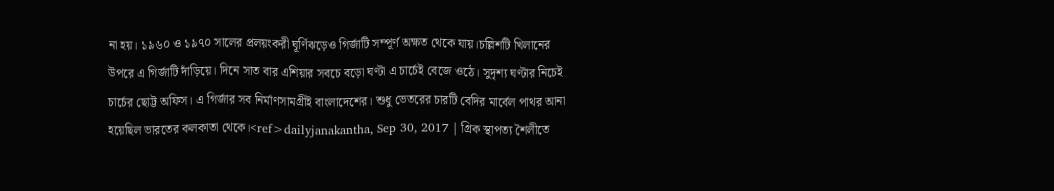না হয়। ১৯৬০ ও ১৯৭০ সালের প্রলয়ংকরী ঘূর্ণিঝড়েও গির্জাটি সম্পূর্ণ অক্ষত থেকে যায়।চল্লিশটি খিলানের উপরে এ গির্জাটি দাঁড়িয়ে। দিনে সাত বার এশিয়ার সবচে বড়ো ঘণ্টা এ চার্চেই বেজে ওঠে। সুদৃশ্য ঘণ্টার নিচেই চার্চের ছোট্ট অফিস। এ গির্জার সব নির্মাণসামগ্রীই বাংলাদেশের। শুধু ভেতরের চারটি বেদির মার্বেল পাথর আনা হয়েছিল ভারতের কলকাতা থেকে।<ref>dailyjanakantha, Sep 30, 2017 | গ্রিক স্থাপত্য শৈলীতে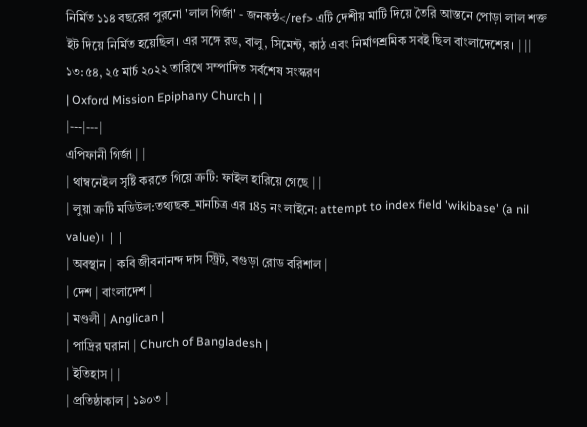নির্মিত ১১৪ বছরের পুরনো 'লাল গির্জা' - জনকন্ঠ</ref> এটি দেশীয় মাটি দিয়ে তৈরি আস্তনে পোড়া লাল শক্ত ইট দিয়ে নির্মিত হয়েছিল। এর সঙ্গে রড, বালু, সিমেন্ট, কাঠ এবং নির্মাণশ্রমিক সবই ছিল বাংলাদেশের। | ||
১৩:৫৪, ২৫ মার্চ ২০২২ তারিখে সম্পাদিত সর্বশেষ সংস্করণ
| Oxford Mission Epiphany Church | |
|---|---|
এপিফানী গির্জা | |
| থাম্বনেইল সৃষ্টি করতে গিয়ে ত্রুটি: ফাইল হারিয়ে গেছে | |
| লুয়া ত্রুটি মডিউল:তথ্যছক_মানচিত্র এর 185 নং লাইনে: attempt to index field 'wikibase' (a nil value)। | |
| অবস্থান | কবি জীবনানন্দ দাস স্ট্রিট, বগুড়া রোড বরিশাল |
| দেশ | বাংলাদেশ |
| মণ্ডলী | Anglican |
| পাদ্রির ঘরানা | Church of Bangladesh |
| ইতিহাস | |
| প্রতিষ্ঠাকাল | ১৯০৩ |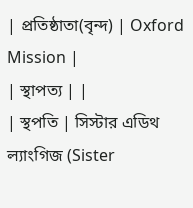| প্রতিষ্ঠাতা(বৃন্দ) | Oxford Mission |
| স্থাপত্য | |
| স্থপতি | সিস্টার এডিথ ল্যাংগিজ (Sister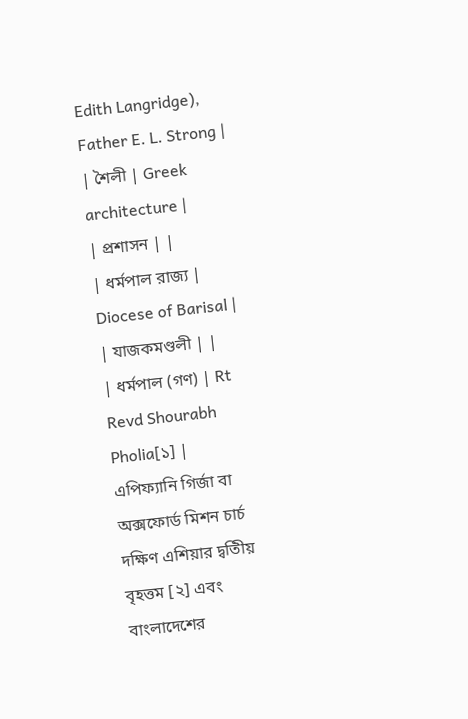Edith Langridge), Father E. L. Strong |
| শৈলী | Greek architecture |
| প্রশাসন | |
| ধর্মপাল রাজ্য | Diocese of Barisal |
| যাজকমণ্ডলী | |
| ধর্মপাল (গণ) | Rt Revd Shourabh Pholia[১] |
এপিফ্যানি গির্জা বা অক্সফোর্ড মিশন চার্চ দক্ষিণ এশিয়ার দ্বতিীয় বৃহত্তম [২] এবং বাংলাদেশের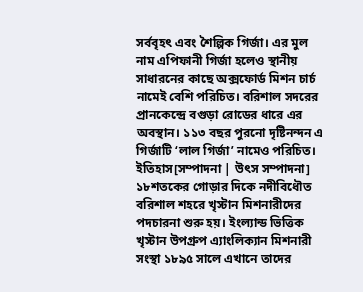সর্ববৃহৎ এবং শৈল্পিক গির্জা। এর মুল নাম এপিফানী গির্জা হলেও স্থানীয় সাধারনের কাছে অক্সফোর্ড মিশন চার্চ নামেই বেশি পরিচিত। বরিশাল সদরের প্রানকেন্দ্রে বগুড়া রোডের ধারে এর অবস্থান। ১১৩ বছর পুরনো দৃষ্টিনন্দন এ গির্জাটি ‘লাল গির্জা’ নামেও পরিচিত।
ইতিহাস[সম্পাদনা | উৎস সম্পাদনা]
১৮শতকের গোড়ার দিকে নদীবিধৌত বরিশাল শহরে খৃস্টান মিশনারীদের পদচারনা শুরু হয়। ইংল্যান্ড ভিত্তিক খৃস্টান উপগ্রুপ এ্যাংলিক্যান মিশনারী সংস্থা ১৮৯৫ সালে এখানে তাদের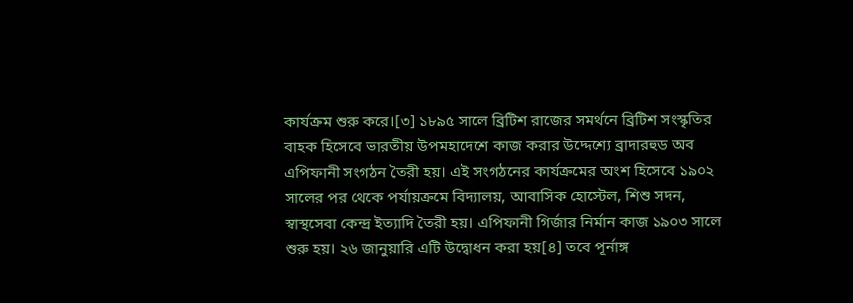কার্যক্রম শুরু করে।[৩] ১৮৯৫ সালে ব্রিটিশ রাজের সমর্থনে ব্রিটিশ সংস্কৃতির বাহক হিসেবে ভারতীয় উপমহাদেশে কাজ করার উদ্দেশ্যে ব্রাদারহুড অব এপিফানী সংগঠন তৈরী হয়। এই সংগঠনের কার্যক্রমের অংশ হিসেবে ১৯০২ সালের পর থেকে পর্যায়ক্রমে বিদ্যালয়, আবাসিক হোস্টেল, শিশু সদন, স্বাস্থসেবা কেন্দ্র ইত্যাদি তৈরী হয়। এপিফানী গির্জার নির্মান কাজ ১৯০৩ সালে শুরু হয়। ২৬ জানুয়ারি এটি উদ্বোধন করা হয়[৪] তবে পূর্নাঙ্গ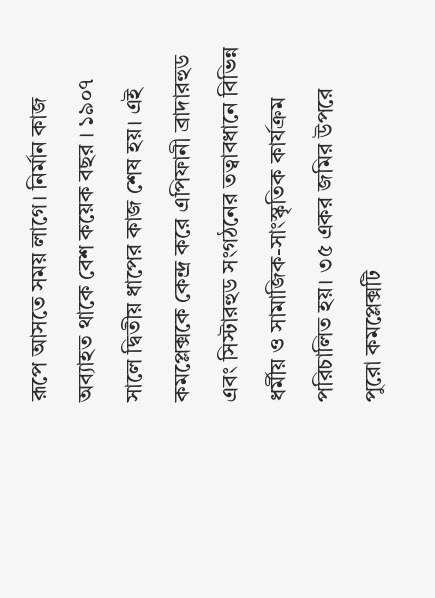রূপে আসতে সময় লাগে। নির্মান কাজ অব্যাহত থাকে বেশ কয়েক বছর । ১৯০৭ সালে দ্বিতীয় ধাপের কাজ শেষ হয়। এই কমপ্লেক্সকে কেন্দ্র করে এপিফানী ব্রাদারহুড এবং সিস্টারহুড সংগঠনের তত্বাবধানে বিভিন্ন ধর্মীয় ও সামাজিক-সাংস্কৃতিক কার্যক্রম পরিচালিত হয়। ৩৫ একর জমির উপরে পুরো কমপ্লেক্সটি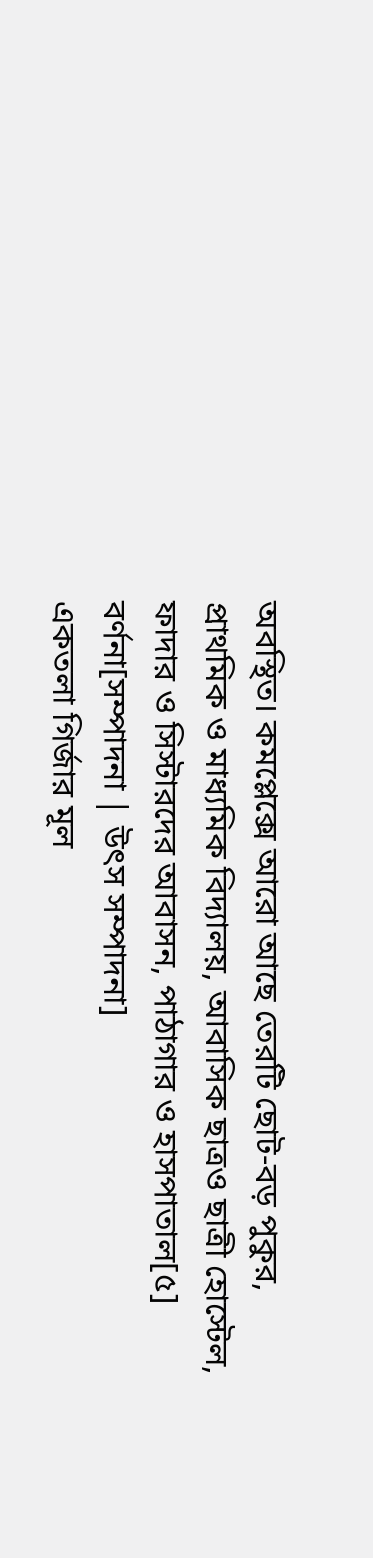অবস্থিত। কমপ্লেক্সে আরো আছে তেরটি ছোট-বড় পুকুর, প্রাথমিক ও মাধ্যমিক বিদ্যালয়, আবাসিক ছাত্রও ছাত্রী হোস্টেল, ফাদার ও সিস্টারদের আবাসন, পাঠাগার ও হাসপাতাল[৫]
বর্ণনা[সম্পাদনা | উৎস সম্পাদনা]
একতলা গির্জার মূল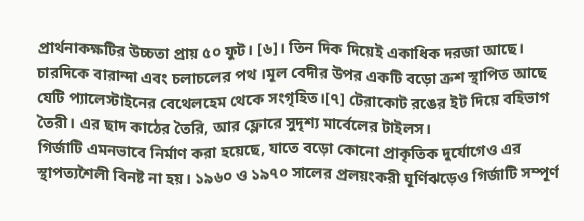প্রার্থনাকক্ষটির উচ্চতা প্রায় ৫০ ফুট। [৬]। তিন দিক দিয়েই একাধিক দরজা আছে। চারদিকে বারান্দা এবং চলাচলের পথ ।মূল বেদীর উপর একটি বড়ো ক্রশ স্থাপিত আছে যেটি প্যালেস্টাইনের বেথেলহেম থেকে সংগৃহিত।[৭] টেরাকোট রঙের ইট দিয়ে বহিভাগ তৈরী। এর ছাদ কাঠের তৈরি, আর ফ্লোরে সুদৃশ্য মার্বেলের টাইলস।
গির্জাটি এমনভাবে নির্মাণ করা হয়েছে, যাতে বড়ো কোনো প্রাকৃতিক দুর্যোগেও এর স্থাপত্যশৈলী বিনষ্ট না হয়। ১৯৬০ ও ১৯৭০ সালের প্রলয়ংকরী ঘূর্ণিঝড়েও গির্জাটি সম্পূর্ণ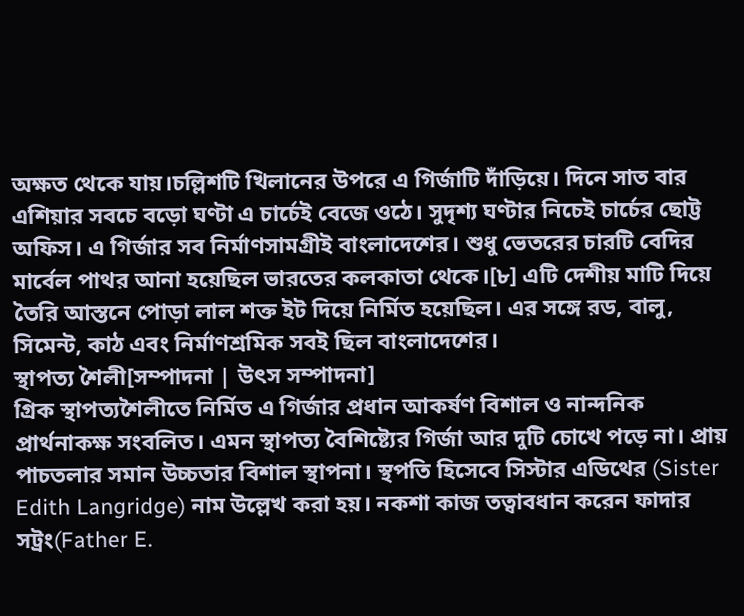অক্ষত থেকে যায়।চল্লিশটি খিলানের উপরে এ গির্জাটি দাঁড়িয়ে। দিনে সাত বার এশিয়ার সবচে বড়ো ঘণ্টা এ চার্চেই বেজে ওঠে। সুদৃশ্য ঘণ্টার নিচেই চার্চের ছোট্ট অফিস। এ গির্জার সব নির্মাণসামগ্রীই বাংলাদেশের। শুধু ভেতরের চারটি বেদির মার্বেল পাথর আনা হয়েছিল ভারতের কলকাতা থেকে।[৮] এটি দেশীয় মাটি দিয়ে তৈরি আস্তনে পোড়া লাল শক্ত ইট দিয়ে নির্মিত হয়েছিল। এর সঙ্গে রড, বালু, সিমেন্ট, কাঠ এবং নির্মাণশ্রমিক সবই ছিল বাংলাদেশের।
স্থাপত্য শৈলী[সম্পাদনা | উৎস সম্পাদনা]
গ্রিক স্থাপত্যশৈলীতে নির্মিত এ গির্জার প্রধান আকর্ষণ বিশাল ও নান্দনিক প্রার্থনাকক্ষ সংবলিত। এমন স্থাপত্য বৈশিষ্ট্যের গির্জা আর দুটি চোখে পড়ে না। প্রায় পাচতলার সমান উচ্চতার বিশাল স্থাপনা। স্থপতি হিসেবে সিস্টার এডিথের (Sister Edith Langridge) নাম উল্লেখ করা হয়। নকশা কাজ তত্বাবধান করেন ফাদার সট্রং(Father E.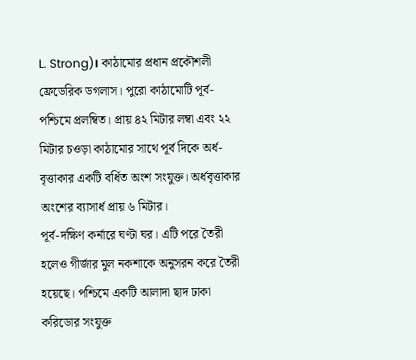L. Strong)। কাঠামোর প্রধান প্রকৌশলী ফ্রেডেরিক ডগলাস। পুরো কাঠামোটি পূর্ব-পশ্চিমে প্রলম্বিত। প্রায় ৪২ মিটার লম্বা এবং ২২ মিটার চওড়া কাঠামোর সাথে পূর্ব দিকে অর্ধ-বৃত্তাকার একটি বর্ধিত অংশ সংযুক্ত। অর্ধবৃত্তাকার অংশের ব্যাসার্ধ প্রায় ৬ মিটার।
পূর্ব-দক্ষিণ কর্নারে ঘণ্টা ঘর। এটি পরে তৈরী হলেও গীর্জার মুল নকশাকে অনুসরন করে তৈরী হয়েছে। পশ্চিমে একটি আলাদা ছাদ ঢাকা করিডোর সংযুক্ত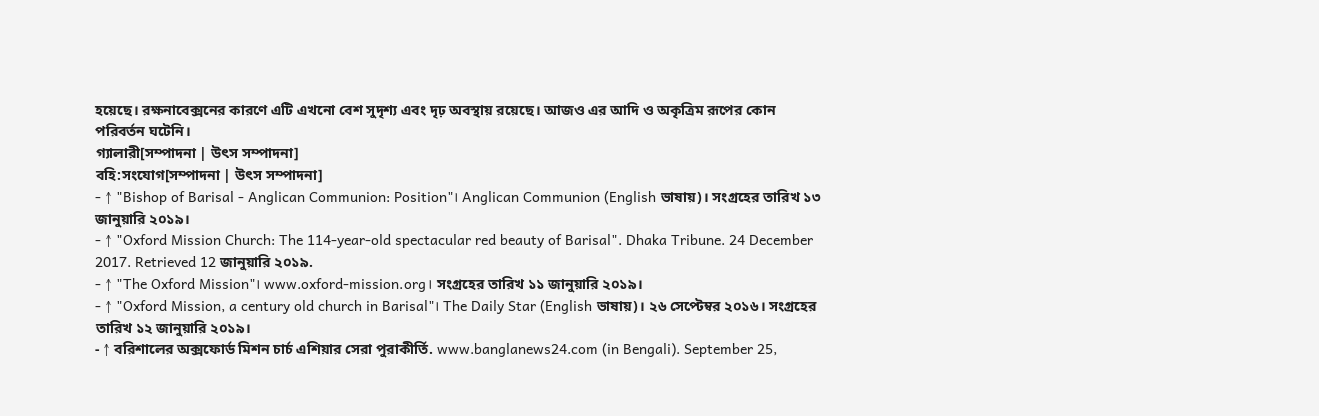হয়েছে। রক্ষনাবেক্সনের কারণে এটি এখনো বেশ সুদৃশ্য এবং দৃঢ় অবস্থায় রয়েছে। আজও এর আদি ও অকৃত্রিম রূপের কোন পরিবর্তন ঘটেনি।
গ্যালারী[সম্পাদনা | উৎস সম্পাদনা]
বহি:সংযোগ[সম্পাদনা | উৎস সম্পাদনা]
- ↑ "Bishop of Barisal - Anglican Communion: Position"। Anglican Communion (English ভাষায়)। সংগ্রহের তারিখ ১৩ জানুয়ারি ২০১৯।
- ↑ "Oxford Mission Church: The 114-year-old spectacular red beauty of Barisal". Dhaka Tribune. 24 December 2017. Retrieved 12 জানুয়ারি ২০১৯.
- ↑ "The Oxford Mission"। www.oxford-mission.org। সংগ্রহের তারিখ ১১ জানুয়ারি ২০১৯।
- ↑ "Oxford Mission, a century old church in Barisal"। The Daily Star (English ভাষায়)। ২৬ সেপ্টেম্বর ২০১৬। সংগ্রহের তারিখ ১২ জানুয়ারি ২০১৯।
- ↑ বরিশালের অক্সফোর্ড মিশন চার্চ এশিয়ার সেরা পুরাকীর্তি. www.banglanews24.com (in Bengali). September 25,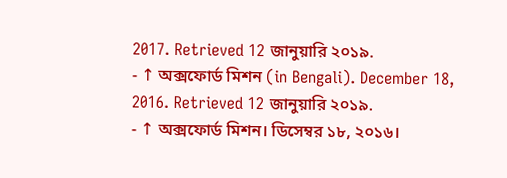2017. Retrieved 12 জানুয়ারি ২০১৯.
- ↑ অক্সফোর্ড মিশন (in Bengali). December 18, 2016. Retrieved 12 জানুয়ারি ২০১৯.
- ↑ অক্সফোর্ড মিশন। ডিসেম্বর ১৮, ২০১৬।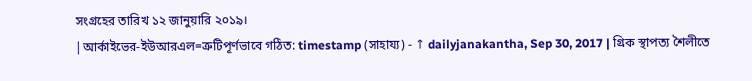সংগ্রহের তারিখ ১২ জানুয়ারি ২০১৯।
|আর্কাইভের-ইউআরএল=ত্রুটিপূর্ণভাবে গঠিত: timestamp (সাহায্য) - ↑ dailyjanakantha, Sep 30, 2017 | গ্রিক স্থাপত্য শৈলীতে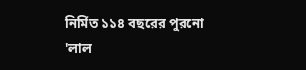নির্মিত ১১৪ বছরের পুরনো 'লাল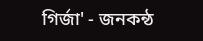গির্জা' - জনকন্ঠ